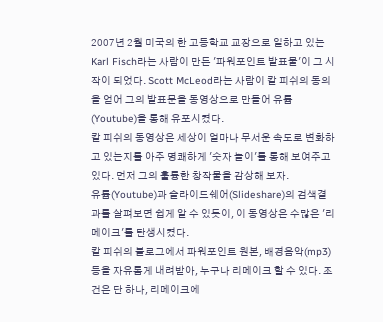2007년 2월 미국의 한 고등학교 교장으로 일하고 있는 Karl Fisch라는 사람이 만든 '파워포인트 발표물'이 그 시작이 되었다. Scott McLeod라는 사람이 칼 피쉬의 동의을 얻어 그의 발표문을 동영상으로 만들어 유튭(Youtube)을 통해 유포시켰다.
칼 피쉬의 동영상은 세상이 얼마나 무서운 속도로 변화하고 있는지를 아주 명쾌하게 '숫자 놀이'를 통해 보여주고 있다. 먼저 그의 훌륭한 창작물을 감상해 보자.
유튭(Youtube)과 슬라이드쉐어(Slideshare)의 검색결과를 살펴보면 쉽게 알 수 있듯이, 이 동영상은 수많은 '리메이크'를 탄생시켰다.
칼 피쉬의 블로그에서 파워포인트 원본, 배경음악(mp3) 등을 자유롭게 내려받아, 누구나 리메이크 할 수 있다. 조건은 단 하나, 리메이크에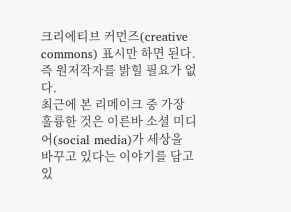크리에티브 커먼즈(creative commons) 표시만 하면 된다. 즉 원저작자를 밝힐 필요가 없다.
최근에 본 리메이크 중 가장 훌륭한 것은 이른바 소셜 미디어(social media)가 세상을 바꾸고 있다는 이야기를 담고 있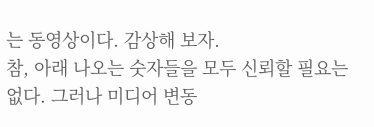는 동영상이다. 감상해 보자.
참, 아래 나오는 숫자들을 모두 신뢰할 필요는 없다. 그러나 미디어 변동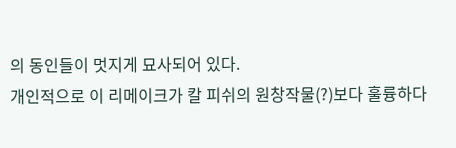의 동인들이 멋지게 묘사되어 있다.
개인적으로 이 리메이크가 칼 피쉬의 원창작물(?)보다 훌륭하다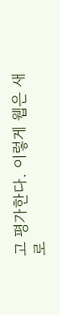고 평가한다. 이렇게 웹은 새로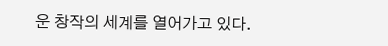운 창작의 세계를 열어가고 있다.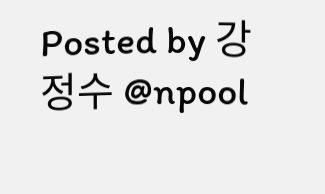Posted by 강정수 @npool